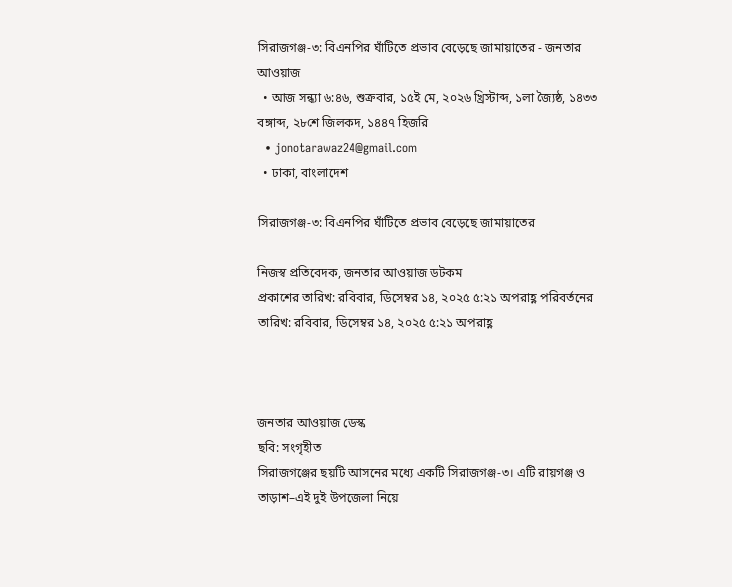সিরাজগঞ্জ-৩: বিএনপির ঘাঁটিতে প্রভাব বেড়েছে জামায়াতের - জনতার আওয়াজ
  • আজ সন্ধ্যা ৬:৪৬, শুক্রবার, ১৫ই মে, ২০২৬ খ্রিস্টাব্দ, ১লা জ্যৈষ্ঠ, ১৪৩৩ বঙ্গাব্দ, ২৮শে জিলকদ, ১৪৪৭ হিজরি
  • jonotarawaz24@gmail.com
  • ঢাকা, বাংলাদেশ

সিরাজগঞ্জ-৩: বিএনপির ঘাঁটিতে প্রভাব বেড়েছে জামায়াতের

নিজস্ব প্রতিবেদক, জনতার আওয়াজ ডটকম
প্রকাশের তারিখ: রবিবার, ডিসেম্বর ১৪, ২০২৫ ৫:২১ অপরাহ্ণ পরিবর্তনের তারিখ: রবিবার, ডিসেম্বর ১৪, ২০২৫ ৫:২১ অপরাহ্ণ



জনতার আওয়াজ ডেস্ক
ছবি: সংগৃহীত
সিরাজগঞ্জের ছয়টি আসনের মধ্যে একটি সিরাজগঞ্জ-৩। এটি রায়গঞ্জ ও তাড়াশ–এই দুই উপজেলা নিয়ে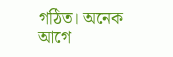গঠিত। অনেক আগে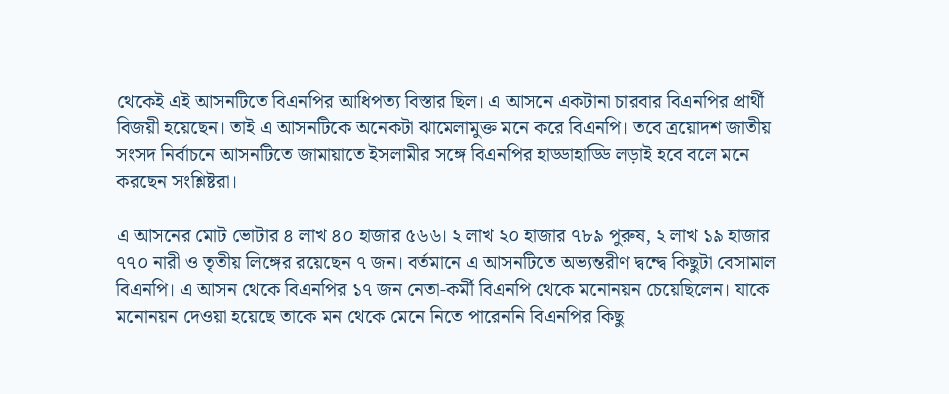থেকেই এই আসনটিতে বিএনপির আধিপত্য বিস্তার ছিল। এ আসনে একটানা চারবার বিএনপির প্রার্থী বিজয়ী হয়েছেন। তাই এ আসনটিকে অনেকটা ঝামেলামুক্ত মনে করে বিএনপি। তবে ত্রয়োদশ জাতীয় সংসদ নির্বাচনে আসনটিতে জামায়াতে ইসলামীর সঙ্গে বিএনপির হাড্ডাহাড্ডি লড়াই হবে বলে মনে করছেন সংশ্লিষ্টরা।

এ আসনের মোট ভোটার ৪ লাখ ৪০ হাজার ৫৬৬। ২ লাখ ২০ হাজার ৭৮৯ পুরুষ, ২ লাখ ১৯ হাজার ৭৭০ নারী ও তৃতীয় লিঙ্গের রয়েছেন ৭ জন। বর্তমানে এ আসনটিতে অভ্যন্তরীণ দ্বন্দ্বে কিছুটা বেসামাল বিএনপি। এ আসন থেকে বিএনপির ১৭ জন নেতা-কর্মী বিএনপি থেকে মনোনয়ন চেয়েছিলেন। যাকে মনোনয়ন দেওয়া হয়েছে তাকে মন থেকে মেনে নিতে পারেননি বিএনপির কিছু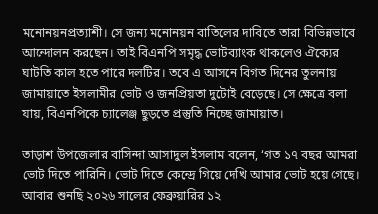মনোনয়নপ্রত্যাশী। সে জন্য মনোনয়ন বাতিলের দাবিতে তারা বিভিন্নভাবে আন্দোলন করছেন। তাই বিএনপি সমৃদ্ধ ভোটব্যাংক থাকলেও ঐক্যের ঘাটতি কাল হতে পারে দলটির। তবে এ আসনে বিগত দিনের তুলনায় জামায়াতে ইসলামীর ভোট ও জনপ্রিয়তা দুটোই বেড়েছে। সে ক্ষেত্রে বলা যায়, বিএনপিকে চ্যালেঞ্জ ছুড়তে প্রস্তুতি নিচ্ছে জামায়াত।

তাড়াশ উপজেলার বাসিন্দা আসাদুল ইসলাম বলেন, ‘গত ১৭ বছর আমরা ভোট দিতে পারিনি। ভোট দিতে কেন্দ্রে গিয়ে দেখি আমার ভোট হয়ে গেছে। আবার শুনছি ২০২৬ সালের ফেব্রুয়ারির ১২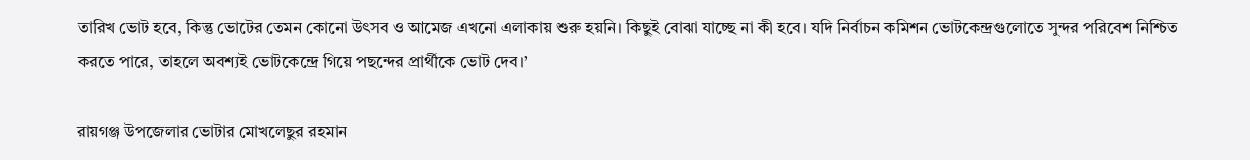তারিখ ভোট হবে, কিন্তু ভোটের তেমন কোনো উৎসব ও আমেজ এখনো এলাকায় শুরু হয়নি। কিছুই বোঝা যাচ্ছে না কী হবে। যদি নির্বাচন কমিশন ভোটকেন্দ্রগুলোতে সুন্দর পরিবেশ নিশ্চিত করতে পারে, তাহলে অবশ্যই ভোটকেন্দ্রে গিয়ে পছন্দের প্রার্থীকে ভোট দেব।’

রায়গঞ্জ উপজেলার ভোটার মোখলেছুর রহমান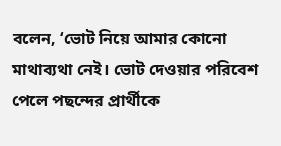বলেন, ‘ভোট নিয়ে আমার কোনো মাথাব্যথা নেই। ভোট দেওয়ার পরিবেশ পেলে পছন্দের প্রার্থীকে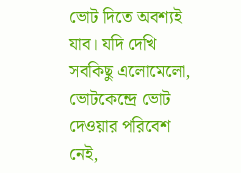ভোট দিতে অবশ্যই যাব। যদি দেখি সবকিছু এলোমেলো, ভোটকেন্দ্রে ভোট দেওয়ার পরিবেশ নেই,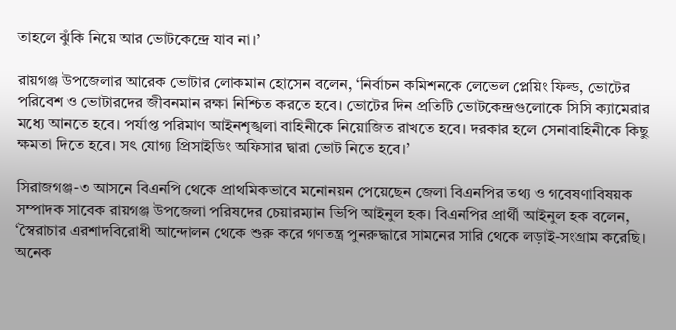তাহলে ঝুঁকি নিয়ে আর ভোটকেন্দ্রে যাব না।’

রায়গঞ্জ উপজেলার আরেক ভোটার লোকমান হোসেন বলেন, ‘নির্বাচন কমিশনকে লেভেল প্লেয়িং ফিল্ড, ভোটের পরিবেশ ও ভোটারদের জীবনমান রক্ষা নিশ্চিত করতে হবে। ভোটের দিন প্রতিটি ভোটকেন্দ্রগুলোকে সিসি ক্যামেরার মধ্যে আনতে হবে। পর্যাপ্ত পরিমাণ আইনশৃঙ্খলা বাহিনীকে নিয়োজিত রাখতে হবে। দরকার হলে সেনাবাহিনীকে কিছু ক্ষমতা দিতে হবে। সৎ যোগ্য প্রিসাইডিং অফিসার দ্বারা ভোট নিতে হবে।’

সিরাজগঞ্জ-৩ আসনে বিএনপি থেকে প্রাথমিকভাবে মনোনয়ন পেয়েছেন জেলা বিএনপির তথ্য ও গবেষণাবিষয়ক সম্পাদক সাবেক রায়গঞ্জ উপজেলা পরিষদের চেয়ারম্যান ভিপি আইনুল হক। বিএনপির প্রার্থী আইনুল হক বলেন, ‘স্বৈরাচার এরশাদবিরোধী আন্দোলন থেকে শুরু করে গণতন্ত্র পুনরুদ্ধারে সামনের সারি থেকে লড়াই-সংগ্রাম করেছি। অনেক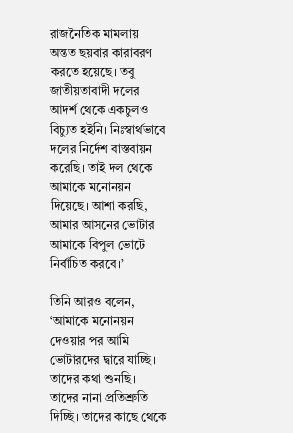রাজনৈতিক মামলায় অন্তত ছয়বার কারাবরণ করতে হয়েছে। তবু জাতীয়তাবাদী দলের আদর্শ থেকে একচুলও বিচ্যুত হইনি। নিঃস্বার্থভাবে দলের নির্দেশ বাস্তবায়ন করেছি। তাই দল থেকে আমাকে মনোনয়ন দিয়েছে। আশা করছি, আমার আসনের ভোটার আমাকে বিপুল ভোটে নির্বাচিত করবে।’

তিনি আরও বলেন, ‘আমাকে মনোনয়ন দেওয়ার পর আমি ভোটারদের দ্বারে যাচ্ছি। তাদের কথা শুনছি। তাদের নানা প্রতিশ্রুতি দিচ্ছি। তাদের কাছে থেকে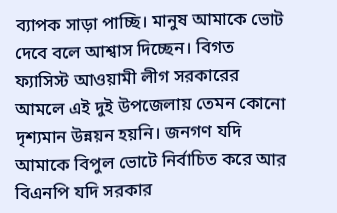ব্যাপক সাড়া পাচ্ছি। মানুষ আমাকে ভোট দেবে বলে আশ্বাস দিচ্ছেন। বিগত ফ্যাসিস্ট আওয়ামী লীগ সরকারের আমলে এই দুই উপজেলায় তেমন কোনো দৃশ্যমান উন্নয়ন হয়নি। জনগণ যদি আমাকে বিপুল ভোটে নির্বাচিত করে আর বিএনপি যদি সরকার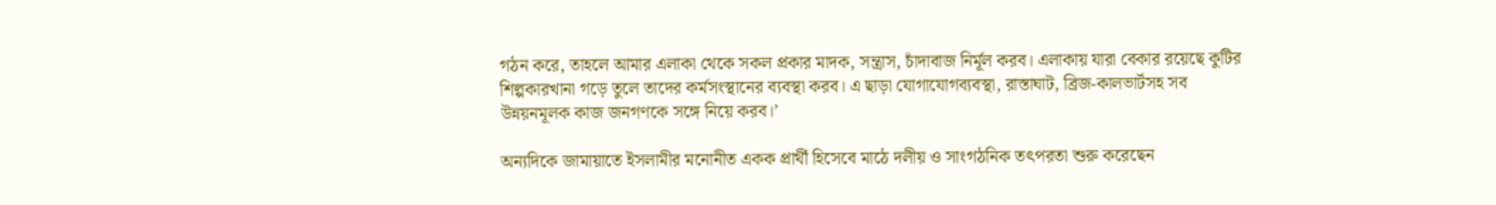গঠন করে, তাহলে আমার এলাকা থেকে সকল প্রকার মাদক, সন্ত্রাস, চাঁদাবাজ নির্মূল করব। এলাকায় যারা বেকার রয়েছে কুটির শিল্পকারখানা গড়ে তুলে তাদের কর্মসংস্থানের ব্যবস্থা করব। এ ছাড়া যোগাযোগব্যবস্থা, রাস্তাঘাট, ব্রিজ-কালভার্টসহ সব উন্নয়নমূলক কাজ জনগণকে সঙ্গে নিয়ে করব।’

অন্যদিকে জামায়াতে ইসলামীর মনোনীত একক প্রার্থী হিসেবে মাঠে দলীয় ও সাংগঠনিক তৎপরতা শুরু করেছেন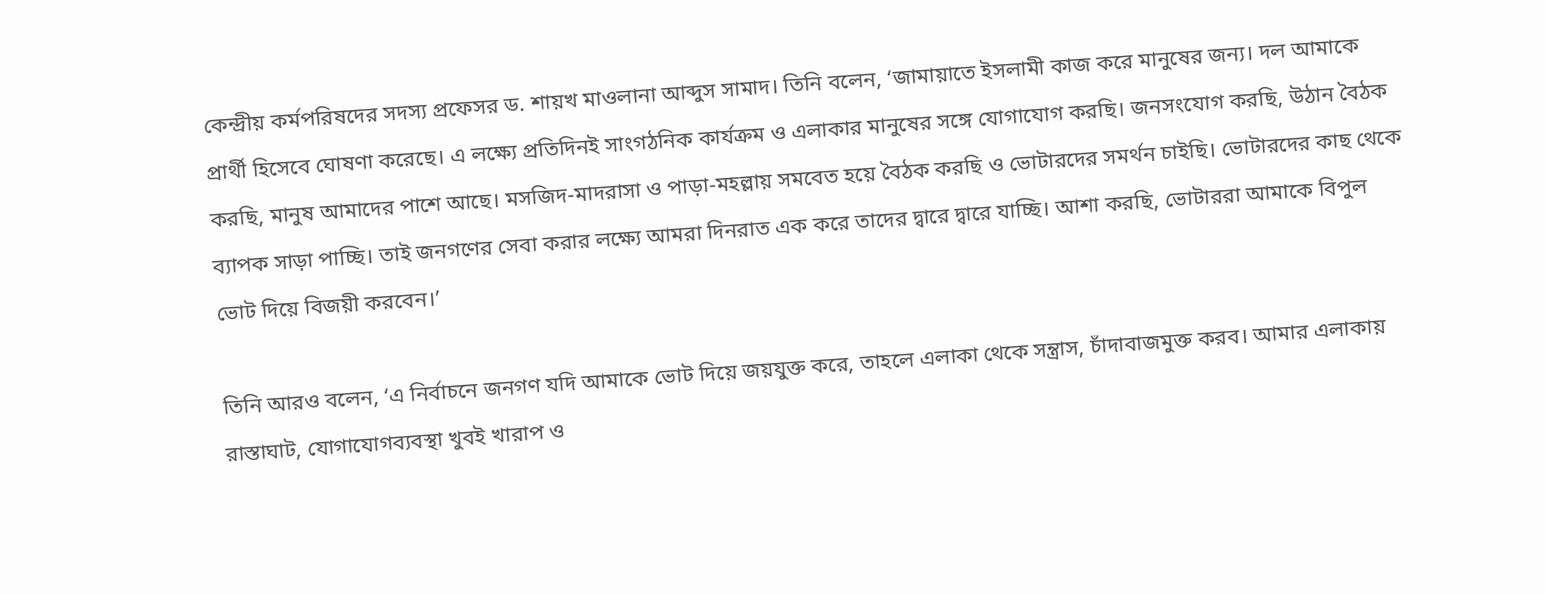কেন্দ্রীয় কর্মপরিষদের সদস্য প্রফেসর ড. শায়খ মাওলানা আব্দুস সামাদ। তিনি বলেন, ‘জামায়াতে ইসলামী কাজ করে মানুষের জন্য। দল আমাকে প্রার্থী হিসেবে ঘোষণা করেছে। এ লক্ষ্যে প্রতিদিনই সাংগঠনিক কার্যক্রম ও এলাকার মানুষের সঙ্গে যোগাযোগ করছি। জনসংযোগ করছি, উঠান বৈঠক করছি, মানুষ আমাদের পাশে আছে। মসজিদ-মাদরাসা ও পাড়া-মহল্লায় সমবেত হয়ে বৈঠক করছি ও ভোটারদের সমর্থন চাইছি। ভোটারদের কাছ থেকে ব্যাপক সাড়া পাচ্ছি। তাই জনগণের সেবা করার লক্ষ্যে আমরা দিনরাত এক করে তাদের দ্বারে দ্বারে যাচ্ছি। আশা করছি, ভোটাররা আমাকে বিপুল ভোট দিয়ে বিজয়ী করবেন।’

তিনি আরও বলেন, ‘এ নির্বাচনে জনগণ যদি আমাকে ভোট দিয়ে জয়যুক্ত করে, তাহলে এলাকা থেকে সন্ত্রাস, চাঁদাবাজমুক্ত করব। আমার এলাকায় রাস্তাঘাট, যোগাযোগব্যবস্থা খুবই খারাপ ও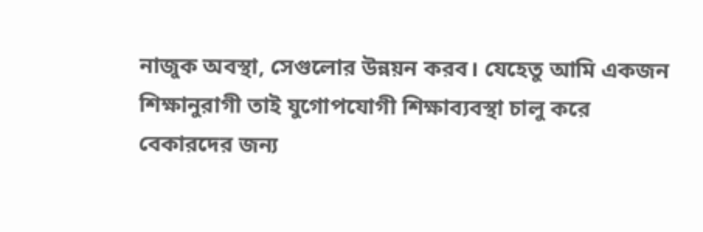নাজুক অবস্থা, সেগুলোর উন্নয়ন করব। যেহেতু আমি একজন শিক্ষানুরাগী তাই যুগোপযোগী শিক্ষাব্যবস্থা চালু করে বেকারদের জন্য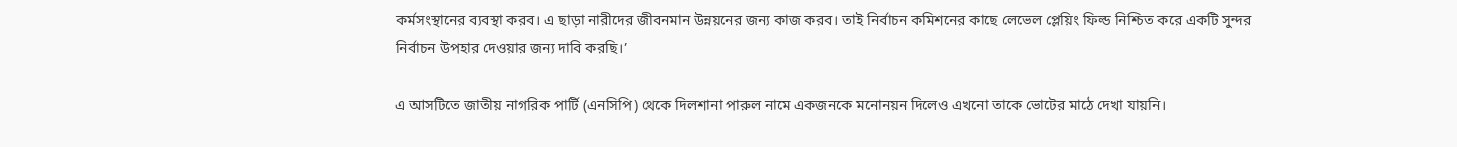কর্মসংস্থানের ব্যবস্থা করব। এ ছাড়া নারীদের জীবনমান উন্নয়নের জন্য কাজ করব। তাই নির্বাচন কমিশনের কাছে লেভেল প্লেয়িং ফিল্ড নিশ্চিত করে একটি সুন্দর নির্বাচন উপহার দেওয়ার জন্য দাবি করছি।’

এ আসটিতে জাতীয় নাগরিক পার্টি (এনসিপি) থেকে দিলশানা পারুল নামে একজনকে মনোনয়ন দিলেও এখনো তাকে ভোটের মাঠে দেখা যায়নি।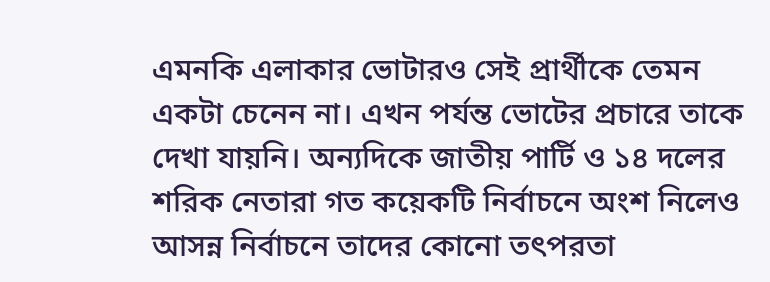এমনকি এলাকার ভোটারও সেই প্রার্থীকে তেমন একটা চেনেন না। এখন পর্যন্ত ভোটের প্রচারে তাকে দেখা যায়নি। অন্যদিকে জাতীয় পার্টি ও ১৪ দলের শরিক নেতারা গত কয়েকটি নির্বাচনে অংশ নিলেও আসন্ন নির্বাচনে তাদের কোনো তৎপরতা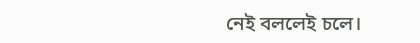নেই বললেই চলে।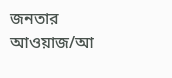জনতার আওয়াজ/আ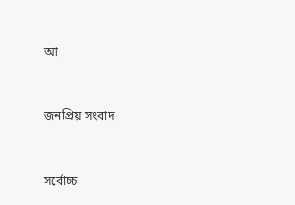আ



জনপ্রিয় সংবাদ



সর্বোচ্চ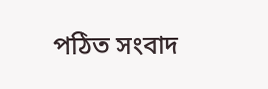পঠিত সংবাদ